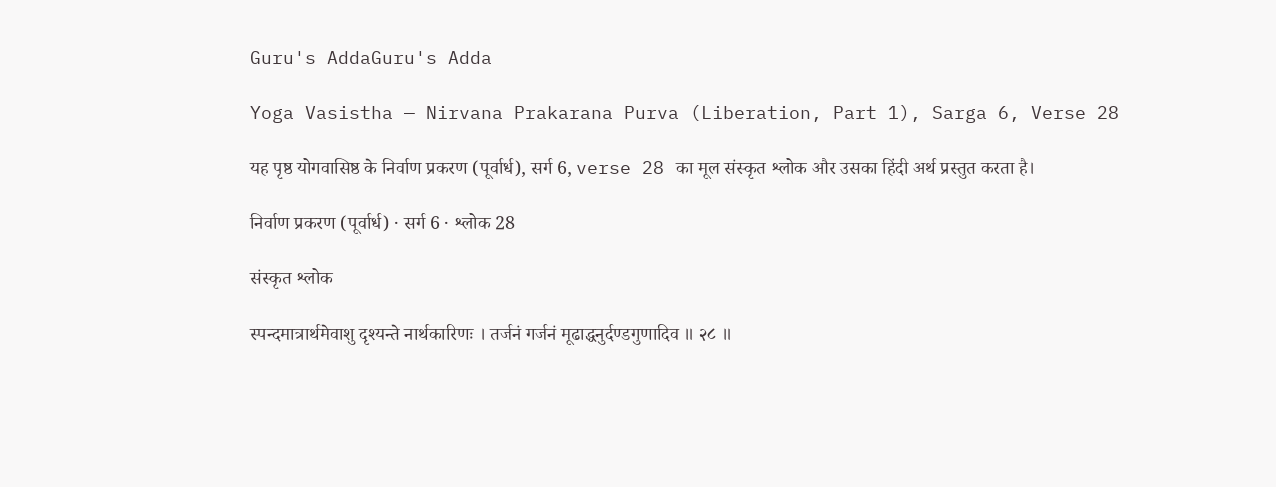Guru's AddaGuru's Adda

Yoga Vasistha — Nirvana Prakarana Purva (Liberation, Part 1), Sarga 6, Verse 28

यह पृष्ठ योगवासिष्ठ के निर्वाण प्रकरण (पूर्वार्ध), सर्ग 6, verse 28 का मूल संस्कृत श्लोक और उसका हिंदी अर्थ प्रस्तुत करता है।

निर्वाण प्रकरण (पूर्वार्ध) · सर्ग 6 · श्लोक 28

संस्कृत श्लोक

स्पन्दमात्रार्थमेवाशु दृश्यन्ते नार्थकारिणः । तर्जनं गर्जनं मूढाद्धनुर्दण्डगुणादिव ॥ २८ ॥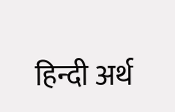हिन्दी अर्थ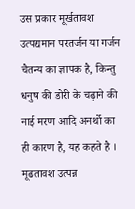उस प्रकार मूर्खतावश उत्पद्यमान परतर्जन या गर्जन चैतन्य का ज्ञापक है, किन्तु धनुष की डोरी के चढ़ाने की नाई मरण आदि अनर्थो का ही कारण है, यह कहते है । मूढतावश उत्पन्न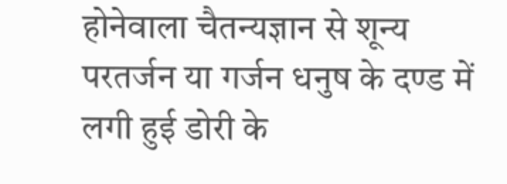होनेवाला चैतन्यज्ञान से शून्य परतर्जन या गर्जन धनुष के दण्ड में लगी हुई डोरी के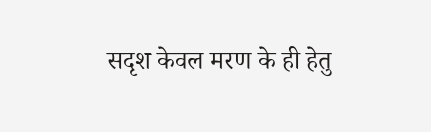सदृश केवल मरण के ही हेतु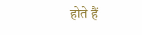होते हैं